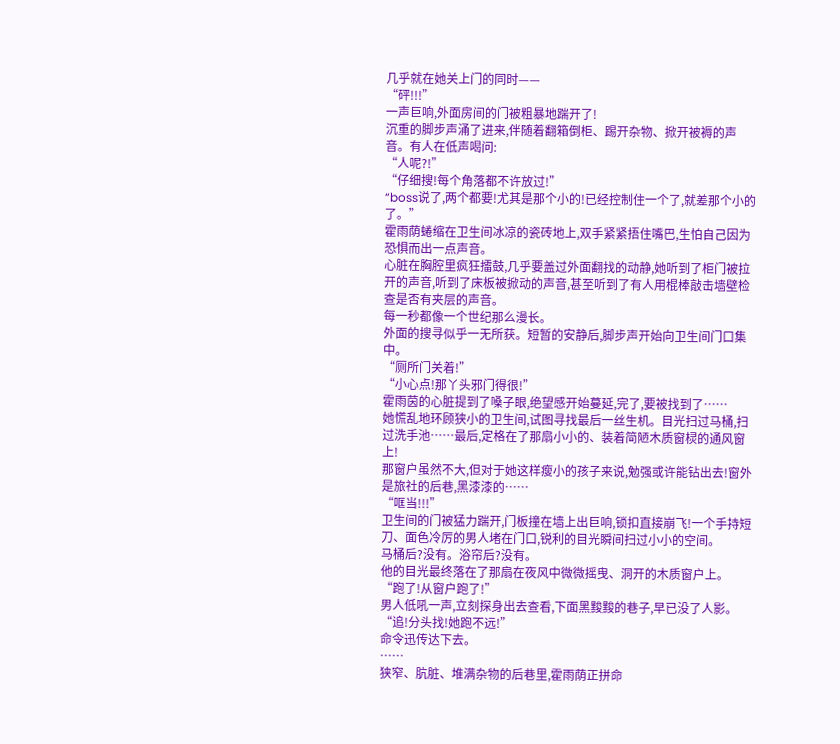几乎就在她关上门的同时——
“砰!!!”
一声巨响,外面房间的门被粗暴地踹开了!
沉重的脚步声涌了进来,伴随着翻箱倒柜、踢开杂物、掀开被褥的声音。有人在低声喝问:
“人呢?!”
“仔细搜!每个角落都不许放过!”
“boss说了,两个都要!尤其是那个小的!已经控制住一个了,就差那个小的了。”
霍雨荫蜷缩在卫生间冰凉的瓷砖地上,双手紧紧捂住嘴巴,生怕自己因为恐惧而出一点声音。
心脏在胸腔里疯狂擂鼓,几乎要盖过外面翻找的动静,她听到了柜门被拉开的声音,听到了床板被掀动的声音,甚至听到了有人用棍棒敲击墙壁检查是否有夹层的声音。
每一秒都像一个世纪那么漫长。
外面的搜寻似乎一无所获。短暂的安静后,脚步声开始向卫生间门口集中。
“厕所门关着!”
“小心点!那丫头邪门得很!”
霍雨茵的心脏提到了嗓子眼,绝望感开始蔓延,完了,要被找到了……
她慌乱地环顾狭小的卫生间,试图寻找最后一丝生机。目光扫过马桶,扫过洗手池……最后,定格在了那扇小小的、装着简陋木质窗棂的通风窗上!
那窗户虽然不大,但对于她这样瘦小的孩子来说,勉强或许能钻出去!窗外是旅社的后巷,黑漆漆的……
“哐当!!!”
卫生间的门被猛力踹开,门板撞在墙上出巨响,锁扣直接崩飞!一个手持短刀、面色冷厉的男人堵在门口,锐利的目光瞬间扫过小小的空间。
马桶后?没有。浴帘后?没有。
他的目光最终落在了那扇在夜风中微微摇曳、洞开的木质窗户上。
“跑了!从窗户跑了!”
男人低吼一声,立刻探身出去查看,下面黑黢黢的巷子,早已没了人影。
“追!分头找!她跑不远!”
命令迅传达下去。
……
狭窄、肮脏、堆满杂物的后巷里,霍雨荫正拼命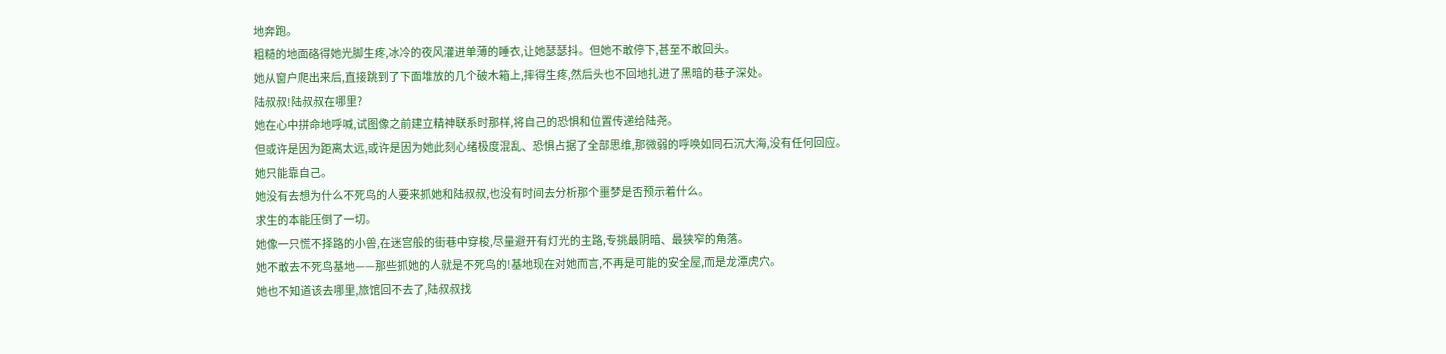地奔跑。
粗糙的地面硌得她光脚生疼,冰冷的夜风灌进单薄的睡衣,让她瑟瑟抖。但她不敢停下,甚至不敢回头。
她从窗户爬出来后,直接跳到了下面堆放的几个破木箱上,摔得生疼,然后头也不回地扎进了黑暗的巷子深处。
陆叔叔!陆叔叔在哪里?
她在心中拼命地呼喊,试图像之前建立精神联系时那样,将自己的恐惧和位置传递给陆尧。
但或许是因为距离太远,或许是因为她此刻心绪极度混乱、恐惧占据了全部思维,那微弱的呼唤如同石沉大海,没有任何回应。
她只能靠自己。
她没有去想为什么不死鸟的人要来抓她和陆叔叔,也没有时间去分析那个噩梦是否预示着什么。
求生的本能压倒了一切。
她像一只慌不择路的小兽,在迷宫般的街巷中穿梭,尽量避开有灯光的主路,专挑最阴暗、最狭窄的角落。
她不敢去不死鸟基地——那些抓她的人就是不死鸟的!基地现在对她而言,不再是可能的安全屋,而是龙潭虎穴。
她也不知道该去哪里,旅馆回不去了,陆叔叔找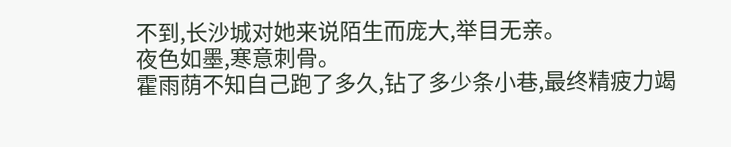不到,长沙城对她来说陌生而庞大,举目无亲。
夜色如墨,寒意刺骨。
霍雨荫不知自己跑了多久,钻了多少条小巷,最终精疲力竭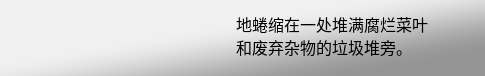地蜷缩在一处堆满腐烂菜叶和废弃杂物的垃圾堆旁。